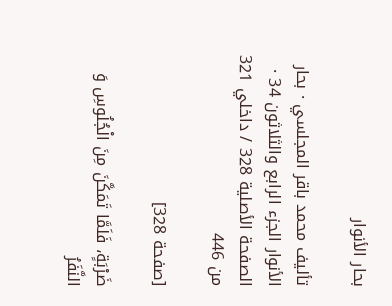بحار الأنوار

تأليف محمد باقر المجلسي · بحار الأنوار الجزء الرابع والثلاثون 34 · الصفحة الأصلية 328 / داخلي 321 من 446

[صفحة 328]

ضَرْبَةٍ، فَلَمَّا تَمَكَّنَ مِنَ الْجُلُوسِ وَ النَّفَرُ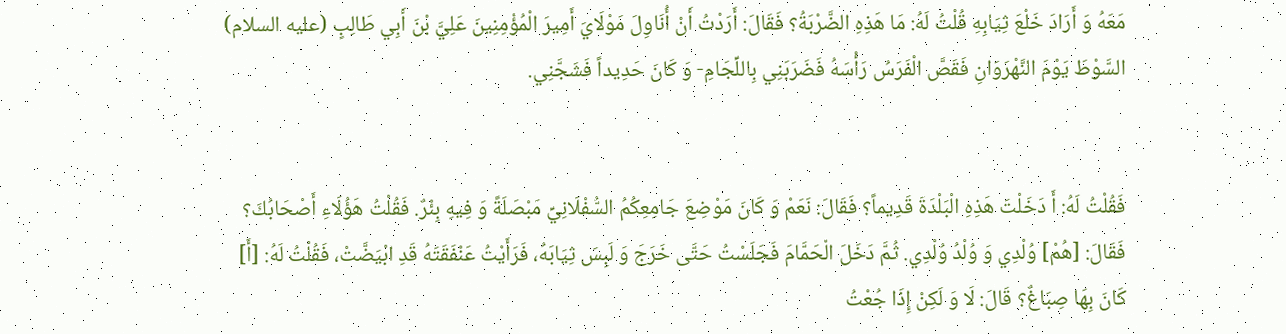مَعَهُ وَ أَرَادَ خَلْعَ ثِيَابِهِ قُلْتُ لَهُ: مَا هَذِهِ الضَّرْبَةُ؟ فَقَالَ: أَرَدْتُ أَنْ أُنَاوِلَ مَوْلَايَ أَمِيرَ الْمُؤْمِنِينَ عَلِيَّ بْنَ أَبِي طَالِبٍ (عليه السلام) السَّوْطَ يَوْمَ النَّهْرَوَانِ فَقَصَّ الْفَرَسُ رَأْسَهُ فَضَرَبَنِي بِاللِّجَامِ- وَ كَانَ حَدِيداً فَشَجَّنِي.


فَقُلْتُ لَهُ: أَ دَخَلْتَ هَذِهِ الْبَلْدَةَ قَدِيماً؟ فَقَالَ: نَعَمْ وَ كَانَ مَوْضِعَ جَامِعِكُمُ السُّفْلَانِيِّ مَبْصَلَةً وَ فِيهِ بِئْرٌ. فَقُلْتُ هَؤُلَاءِ أَصْحَابُكَ؟ فَقَالَ: [هُمْ] وُلْدِي وَ وُلْدُ وُلْدِي. ثُمَّ دَخَلَ الْحَمَّامَ فَجَلَسْتُ حَتَّى خَرَجَ وَ لَبِسَ ثِيَابَهُ، فَرَأَيْتُ عَنْفَقَتَهُ قَدِ ابْيَضَّتْ، فَقُلْتُ لَهُ: [أَ] كَانَ بِهَا صِبَاغٌ؟ قَالَ: لَا وَ لَكِنْ إِذَا جُعْتُ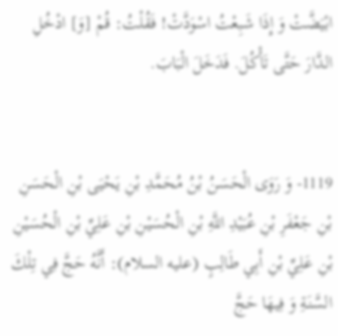ابْيَضَّتْ وَ إِذَا شَبِعْتُ اسْوَدَّتْ! فَقُلْتُ: قُمْ [وَ] ادْخُلِ الدَّارَ حَتَّى تَأْكُلَ. فَدَخَلَ الْبَابَ.


1119- وَ رَوَى الْحَسَنُ بْنُ مُحَمَّدِ بْنِ يَحْيَى بْنِ الْحَسَنِ بْنِ جَعْفَرِ بْنِ عُبَيْدِ اللَّهِ بْنِ الْحُسَيْنِ بْنِ عَلِيِّ بْنِ الْحُسَيْنِ بْنِ عَلِيِّ بْنِ أَبِي طَالِبٍ (عليه السلام): أَنَّهُ حَجَّ فِي تِلْكَ السَّنَةِ وَ فِيهَا حَجَّ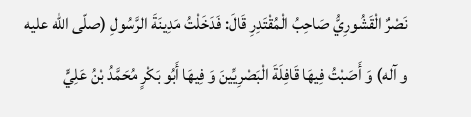نَصْرٌ الْقَشُورِيُّ صَاحِبُ الْمُقْتَدِرِ قَالَ: فَدَخَلْتُ مَدِينَةَ الرَّسُولِ (صلّى اللّه عليه و آله) وَ أَصَبْتُ فِيهَا قَافِلَةَ الْبَصْرِيِّينَ وَ فِيهَا أَبُو بَكْرٍ مُحَمَّدُ بْنُ عَلِيٍّ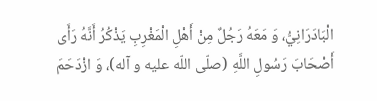الْبَادَرَانِيُّ، وَ مَعَهُ رَجُلٌ مِنْ أَهْلِ الْمَغْرِبِ يَذْكُرُ أَنَّهُ رَأَى أَصْحَابَ رَسُولِ اللَّهِ (صلّى اللّه عليه و آله)، وَ ازْدَحَمَ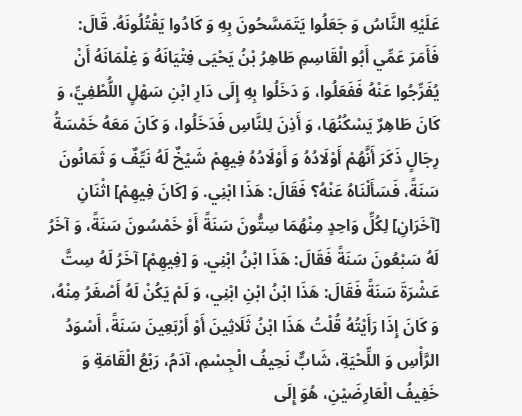عَلَيْهِ النَّاسُ وَ جَعَلُوا يَتَمَسَّحُونَ بِهِ وَ كَادُوا يَقْتُلُونَهُ. قَالَ: فَأَمَرَ عَمِّي أَبُو الْقَاسِمِ طَاهِرُ بْنُ يَحْيَى فِتْيَانَهُ وَ غِلْمَانَهُ أَنْ يُفَرِّجُوا عَنْهُ فَفَعَلُوا، وَ دَخَلُوا بِهِ إِلَى دَارِ ابْنِ سَهْلٍ اللُّطْفِيِّ، وَ كَانَ طَاهِرٌ يَسْكُنُهَا، وَ أَذِنَ لِلنَّاسِ فَدَخَلُوا، وَ كَانَ مَعَهُ خَمْسَةُ رِجَالٍ ذَكَرَ أَنَّهُمْ أَوْلَادُهُ وَ أَوْلَادُهُ فِيهِمْ شَيْخٌ لَهُ نَيِّفٌ وَ ثَمَانُونَ سَنَةً، فَسَأَلْنَاهُ عَنْهُ؟ فَقَالَ: هَذَا ابْنِي. وَ [كَانَ فِيهِمْ] اثْنَانِ [آخَرَانِ] لِكُلِّ وَاحِدٍ مِنْهُمَا سِتُّونَ سَنَةً أَوْ خَمْسُونَ سَنَةً، وَ آخَرُ لَهُ سَبْعُونَ سَنَةً فَقَالَ: هَذَا ابْنُ ابْنِي. وَ [فِيهِمْ] آخَرُ لَهُ سِتَّ عَشْرَةَ سَنَةً فَقَالَ: هَذَا ابْنُ ابْنِ ابْنِي، وَ لَمْ يَكُنْ لَهُ أَصْغَرُ مِنْهُ، وَ كَانَ إِذَا رَأَيْتُهُ قُلْتُ هَذَا ابْنُ ثَلَاثِينَ أَوْ أَرْبَعِينَ سَنَةً، أَسْوَدُ الرَّأْسِ وَ اللِّحْيَةِ، شَابٌّ نَحِيفُ الْجِسْمِ، آدَمُ، رَبْعُ الْقَامَةِ وَ خَفِيفُ الْعَارِضَيْنِ، هُوَ إِلَى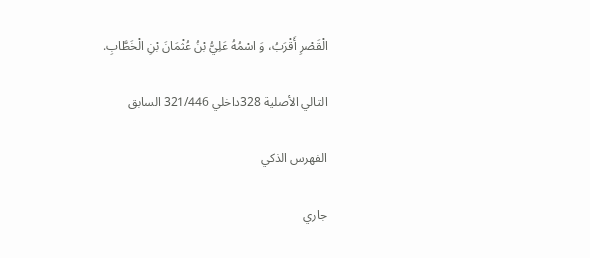الْقَصْرِ أَقْرَبُ، وَ اسْمُهُ عَلِيُّ بْنُ عُثْمَانَ بْنِ الْخَطَّابِ.

التالي الأصلية 328داخلي 321/446 السابق

الفهرس الذكي

جاري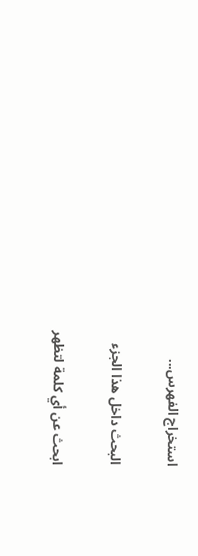استخراج الفهرس...

البحث داخل هذا الجزء

ابحث عن أي كلمة لتظهر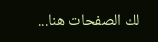لك الصفحات هنا...